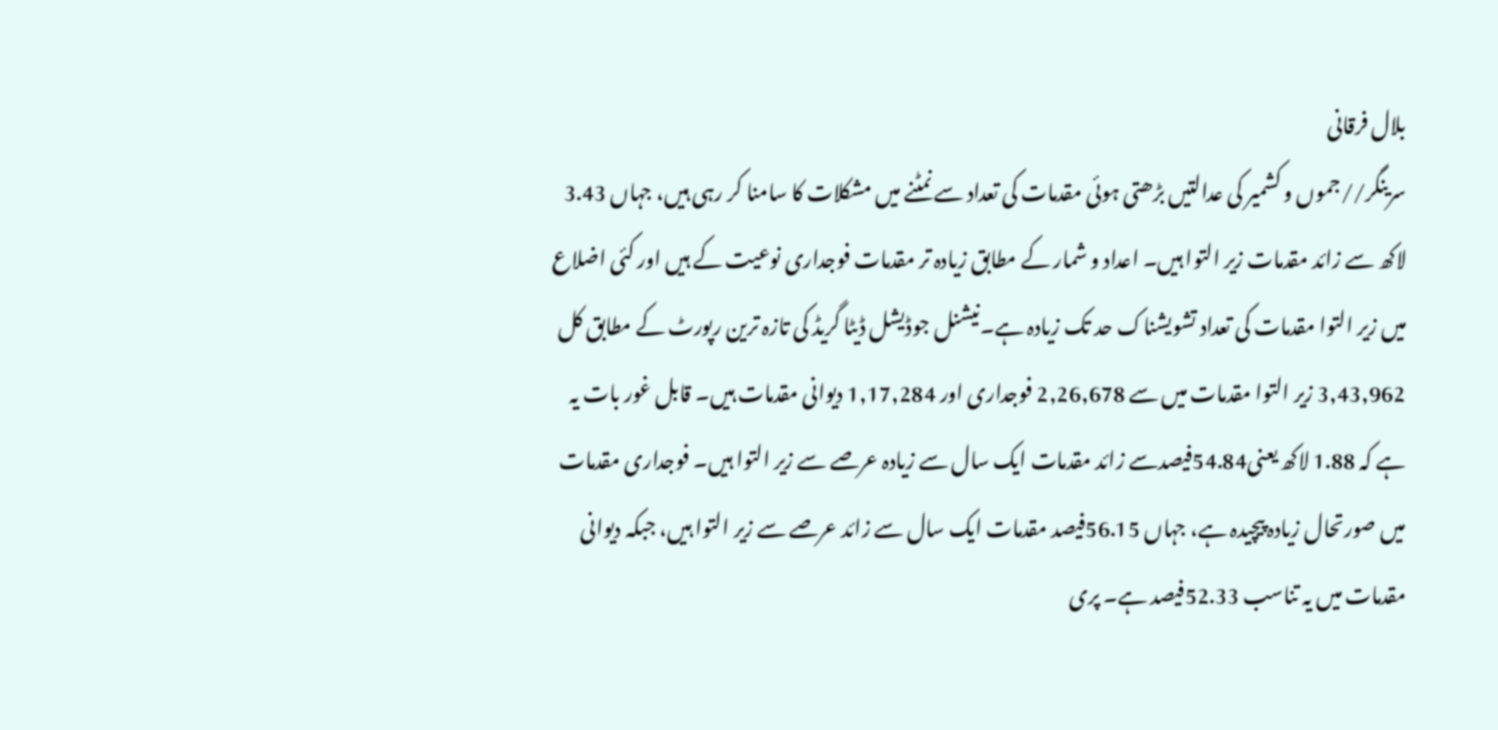بلال فرقانی
سرینگر//جموں و کشمیر کی عدالتیں بڑھتی ہوئی مقدمات کی تعداد سے نمٹنے میں مشکلات کا سامنا کر رہی ہیں، جہاں 3.43 لاکھ سے زائد مقدمات زیر التوا ہیں۔ اعداد و شمار کے مطابق زیادہ تر مقدمات فوجداری نوعیت کے ہیں اور کئی اضلاع میں زیر التوا مقدمات کی تعداد تشویشناک حد تک زیادہ ہے۔نیشنل جوڈیشل ڈیٹا گریڈ کی تازہ ترین رپورٹ کے مطابق کل 3,43,962 زیر التوا مقدمات میں سے 2,26,678 فوجداری اور 1,17,284 دیوانی مقدمات ہیں۔ قابل غور بات یہ ہے کہ 1.88 لاکھ یعنی54.84فیصدسے زائد مقدمات ایک سال سے زیادہ عرصے سے زیر التوا ہیں۔ فوجداری مقدمات میں صورتحال زیادہ پیچیدہ ہے، جہاں 56.15فیصد مقدمات ایک سال سے زائد عرصے سے زیر التوا ہیں، جبکہ دیوانی مقدمات میں یہ تناسب 52.33فیصد ہے۔ پری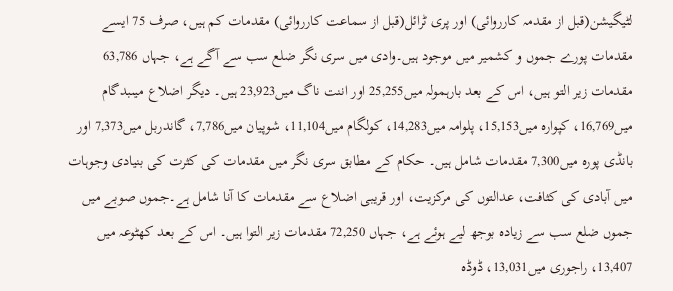لٹیگیشن(قبل از مقدمہ کارروائی) اور پری ٹرائل(قبل از سماعت کارروائی) مقدمات کم ہیں، صرف 75 ایسے مقدمات پورے جموں و کشمیر میں موجود ہیں۔وادی میں سری نگر ضلع سب سے آگے ہے، جہاں 63,786 مقدمات زیر التو ہیں، اس کے بعد بارہمولہ میں25,255 اور اننت ناگ میں23,923 ہیں۔ دیگر اضلاع میںبدگام میں16,769، کپوارہ میں15,153، پلوامہ میں14,283، کولگام میں11,104، شوپیان میں7,786، گاندربل میں7,373 اور بانڈی پورہ میں7,300 مقدمات شامل ہیں۔ حکام کے مطابق سری نگر میں مقدمات کی کثرت کی بنیادی وجوہات میں آبادی کی کثافت، عدالتوں کی مرکزیت، اور قریبی اضلاع سے مقدمات کا آنا شامل ہے۔جموں صوبے میں جموں ضلع سب سے زیادہ بوجھ لیے ہوئے ہے، جہاں 72,250 مقدمات زیر التوا ہیں۔ اس کے بعد کھٹوعہ میں 13,407، راجوری میں13,031، ڈوڈہ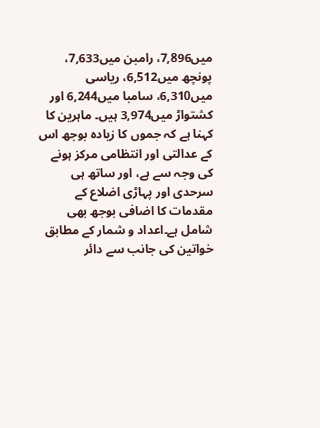میں7,896، رامبن میں7,633، پونچھ میں6,512، ریاسی میں6,310، سامبا میں6,244 اور کشتواڑ میں3,974 ہیں۔ ماہرین کا کہنا ہے کہ جموں کا زیادہ بوجھ اس کے عدالتی اور انتظامی مرکز ہونے کی وجہ سے ہے، اور ساتھ ہی سرحدی اور پہاڑی اضلاع کے مقدمات کا اضافی بوجھ بھی شامل ہے۔اعداد و شمار کے مطابق خواتین کی جانب سے دائر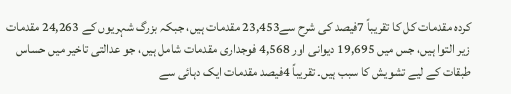کردہ مقدمات کل کا تقریباً 7فیصد کی شرح سے23,453 مقدمات ہیں، جبکہ بزرگ شہریوں کے 24,263 مقدمات زیر التوا ہیں، جس میں 19,695 دیوانی اور 4,568 فوجداری مقدمات شامل ہیں، جو عدالتی تاخیر میں حساس طبقات کے لیے تشویش کا سبب ہیں۔ تقریباً 4فیصد مقدمات ایک دہائی سے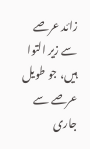زائد عرصے سے زیر التوا ہیں، جو طویل عرصے سے جاری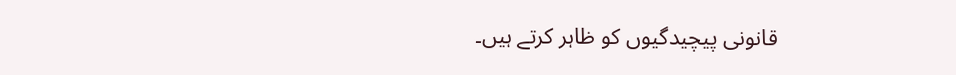قانونی پیچیدگیوں کو ظاہر کرتے ہیں۔